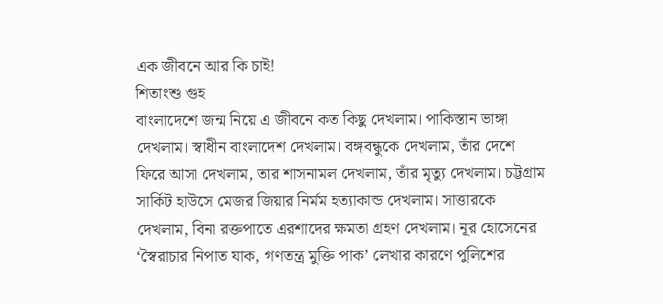এক জীবনে আর কি চাই!
শিতাংশু গুহ
বাংলাদেশে জন্ম নিয়ে এ জীবনে কত কিছু দেখলাম। পাকিস্তান ভাঙ্গা দেখলাম। স্বাধীন বাংলাদেশ দেখলাম। বঙ্গবন্ধুকে দেখলাম, তাঁর দেশে ফিরে আসা দেখলাম, তার শাসনামল দেখলাম, তাঁর মৃত্যু দেখলাম। চট্টগ্রাম সার্কিট হাউসে মেজর জিয়ার নির্মম হত্যাকান্ড দেখলাম। সাত্তারকে দেখলাম, বিনা রক্তপাতে এরশাদের ক্ষমতা গ্রহণ দেখলাম। নূর হোসেনের ‘স্বৈরাচার নিপাত যাক, গণতন্ত্র মুক্তি পাক’ লেখার কারণে পুলিশের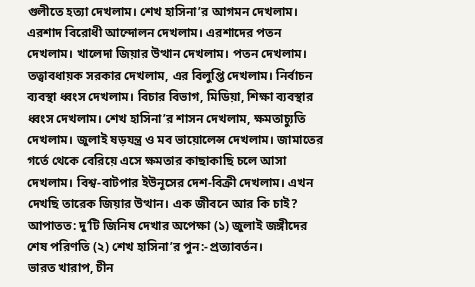গুলীতে হত্যা দেখলাম। শেখ হাসিনা’র আগমন দেখলাম। এরশাদ বিরোধী আন্দোলন দেখলাম। এরশাদের পতন দেখলাম। খালেদা জিয়ার উত্থান দেখলাম। পতন দেখলাম। তত্বাবধায়ক সরকার দেখলাম, এর বিলুপ্তি দেখলাম। নির্বাচন ব্যবস্থা ধ্বংস দেখলাম। বিচার বিভাগ, মিডিয়া, শিক্ষা ব্যবস্থার ধ্বংস দেখলাম। শেখ হাসিনা’র শাসন দেখলাম, ক্ষমতাচ্যুতি দেখলাম। জুলাই ষড়যন্ত্র ও মব ভায়োলেন্স দেখলাম। জামাতের গর্তে থেকে বেরিয়ে এসে ক্ষমতার কাছাকাছি চলে আসা দেখলাম। বিশ্ব-বাটপার ইউনূসের দেশ-বিক্রী দেখলাম। এখন দেখছি তারেক জিয়ার উত্থান। এক জীবনে আর কি চাই? আপাতত: দু’টি জিনিষ দেখার অপেক্ষা (১) জুলাই জঙ্গীদের শেষ পরিণতি (২) শেখ হাসিনা’র পুন:-প্রত্যাবর্তন।
ভারত খারাপ, চীন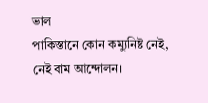ভাল
পাকিস্তানে কোন কম্যুনিষ্ট নেই, নেই বাম আন্দোলন।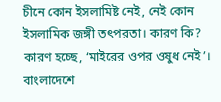চীনে কোন ইসলামিষ্ট নেই, নেই কোন ইসলামিক জঙ্গী তৎপরতা। কারণ কি? কারণ হচ্ছে, ‘মাইরের ওপর ওষুধ নেই’। বাংলাদেশে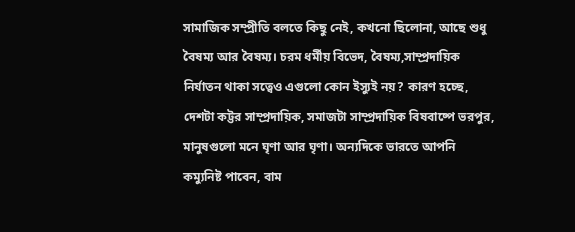সামাজিক সম্প্রীতি বলতে কিছু নেই, কখনো ছিলোনা, আছে শুধু বৈষম্য আর বৈষম্য। চরম ধর্মীয় বিভেদ, বৈষম্য,সাম্প্রদায়িক নির্যাতন থাকা সত্বেও এগুলো কোন ইস্যুই নয়? কারণ হচ্ছে, দেশটা কট্টর সাম্প্রদায়িক, সমাজটা সাম্প্রদায়িক বিষবাষ্পে ভরপুর, মানুষগুলো মনে ঘৃণা আর ঘৃণা। অন্যদিকে ভারতে আপনি কম্যুনিষ্ট পাবেন, বাম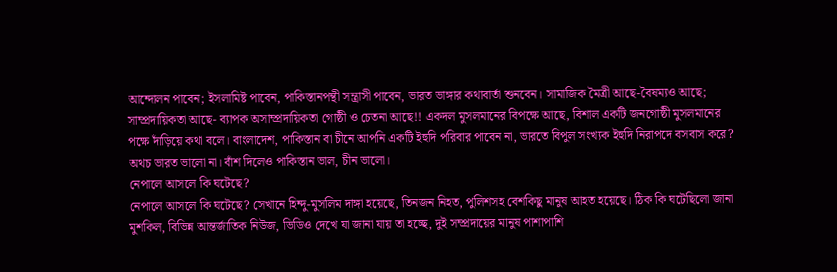আন্দোলন পাবেন; ইসলামিষ্ট পাবেন, পাকিস্তানপন্থী সন্ত্রাসী পাবেন, ভারত ভাঙ্গার কথাবার্তা শুনবেন। সামাজিক মৈত্রী আছে-বৈষম্যও আছে; সাম্প্রদায়িকতা আছে- ব্যাপক অসাম্প্রদায়িকতা গোষ্ঠী ও চেতনা আছে!! একদল মুসলমানের বিপক্ষে আছে, বিশাল একটি জনগোষ্ঠী মুসলমানের পক্ষে দাঁড়িয়ে কথা বলে। বাংলাদেশ, পাকিস্তান বা চীনে আপনি একটি ইহুদি পরিবার পাবেন না, ভারতে বিপুল সংখ্যক ইহুদি নিরাপদে বসবাস করে? অথচ ভারত ভালো না। বাঁশ দিলেও পাকিস্তান ভাল, চীন ভালো।
নেপালে আসলে কি ঘটেছে?
নেপালে আসলে কি ঘটেছে? সেখানে হিন্দু-মুসলিম দাঙ্গা হয়েছে, তিনজন নিহত, পুলিশসহ বেশকিছু মানুষ আহত হয়েছে। ঠিক কি ঘটেছিলো জানা মুশকিল, বিভিন্ন আন্তর্জাতিক নিউজ, ভিডিও দেখে যা জানা যায় তা হচ্ছে, দুই সম্প্রদায়ের মানুষ পাশাপাশি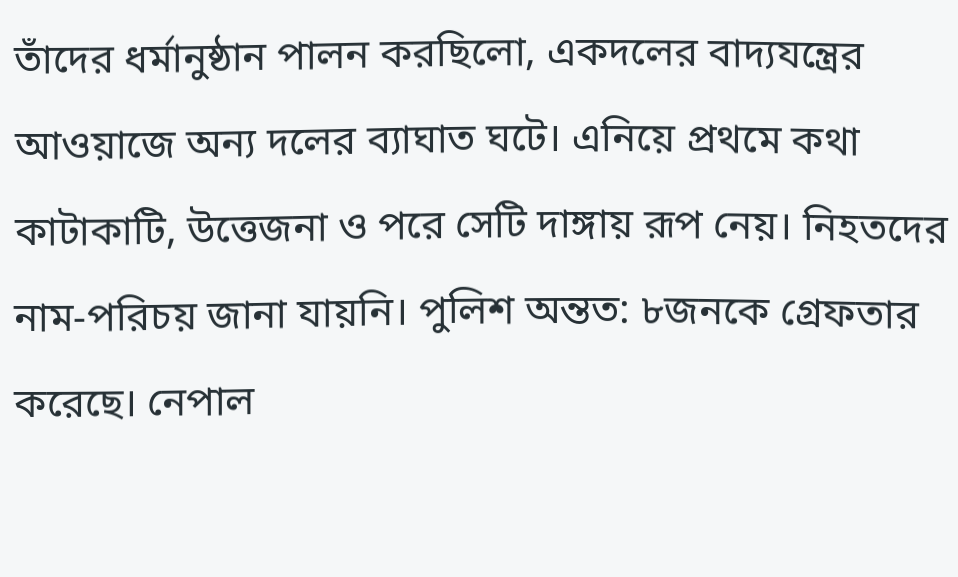তাঁদের ধর্মানুষ্ঠান পালন করছিলো, একদলের বাদ্যযন্ত্রের আওয়াজে অন্য দলের ব্যাঘাত ঘটে। এনিয়ে প্রথমে কথা কাটাকাটি, উত্তেজনা ও পরে সেটি দাঙ্গায় রূপ নেয়। নিহতদের নাম-পরিচয় জানা যায়নি। পুলিশ অন্তত: ৮জনকে গ্রেফতার করেছে। নেপাল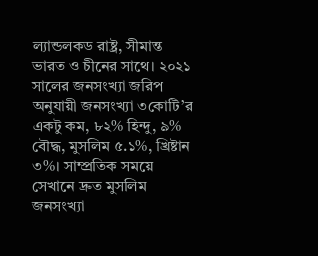ল্যান্ডলকড রাষ্ট্র, সীমান্ত ভারত ও চীনের সাথে। ২০২১ সালের জনসংখ্যা জরিপ অনুযায়ী জনসংখ্যা ৩কোটি’র একটু কম, ৮২% হিন্দু, ৯% বৌদ্ধ, মুসলিম ৫.১%, খ্রিষ্টান ৩%। সাম্প্রতিক সময়ে সেখানে দ্রুত মুসলিম জনসংখ্যা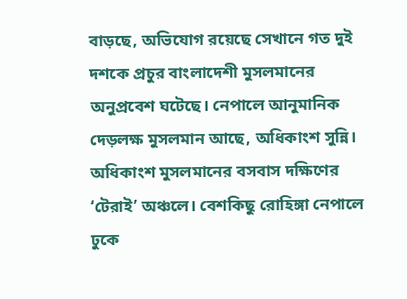বাড়ছে, অভিযোগ রয়েছে সেখানে গত দুই দশকে প্রচুর বাংলাদেশী মুসলমানের অনুপ্রবেশ ঘটেছে। নেপালে আনুমানিক দেড়লক্ষ মুসলমান আছে, অধিকাংশ সুন্নি। অধিকাংশ মুসলমানের বসবাস দক্ষিণের ‘টেরাই’ অঞ্চলে। বেশকিছু রোহিঙ্গা নেপালে ঢুকে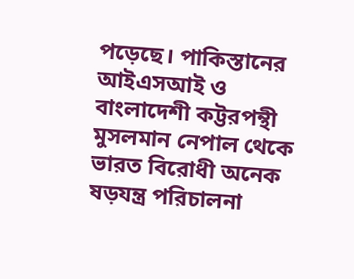পড়েছে। পাকিস্তানের আইএসআই ও বাংলাদেশী কট্টরপন্থী মুসলমান নেপাল থেকে ভারত বিরোধী অনেক ষড়যন্ত্র পরিচালনা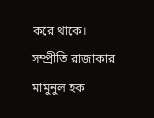করে থাকে। সম্প্রীতি রাজাকার মামুনুল হক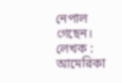নেপাল গেছেন।
লেখক : আমেরিকা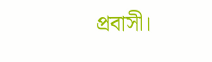প্রবাসী।